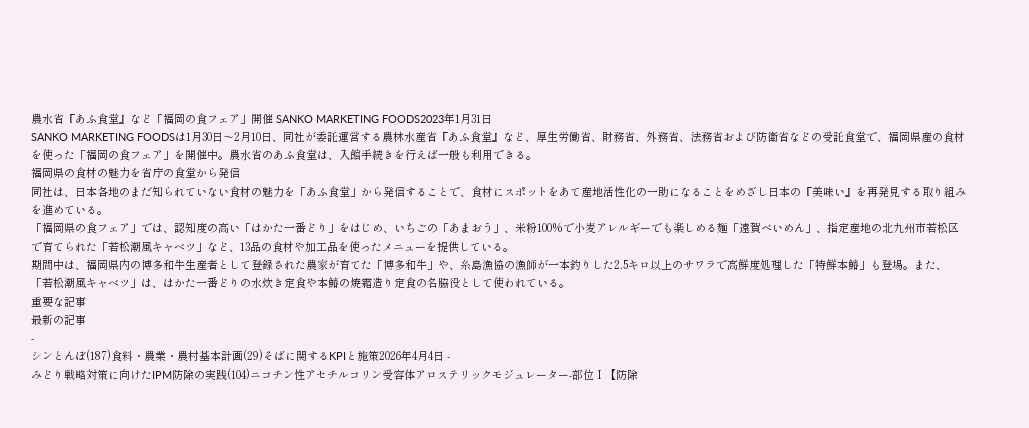農水省『あふ食堂』など「福岡の食フェア」開催 SANKO MARKETING FOODS2023年1月31日
SANKO MARKETING FOODSは1月30日〜2月10日、同社が委託運営する農林水産省『あふ食堂』など、厚生労働省、財務省、外務省、法務省および防衛省などの受託食堂で、福岡県産の食材を使った「福岡の食フェア」を開催中。農水省のあふ食堂は、入館手続きを行えば一般も利用できる。
福岡県の食材の魅力を省庁の食堂から発信
同社は、日本各地のまだ知られていない食材の魅力を「あふ食堂」から発信することで、食材にスポットをあて産地活性化の一助になることをめざし日本の『美味い』を再発見する取り組みを進めている。
「福岡県の食フェア」では、認知度の高い「はかた一番どり」をはじめ、いちごの「あまおう」、米粉100%で小麦アレルギーでも楽しめる麺「遠賀べいめん」、指定産地の北九州市若松区で育てられた「若松潮風キャベツ」など、13品の食材や加工品を使ったメニューを提供している。
期間中は、福岡県内の博多和牛生産者として登録された農家が育てた「博多和牛」や、糸島漁協の漁師が一本釣りした2.5キロ以上のサワラで高鮮度処理した「特鮮本鰆」も登場。また、「若松潮風キャベツ」は、はかた一番どりの水炊き定食や本鰆の焼霜造り定食の名脇役として使われている。
重要な記事
最新の記事
-
シンとんぼ(187)食料・農業・農村基本計画(29)そばに関するKPIと施策2026年4月4日 -
みどり戦略対策に向けたIPM防除の実践(104)ニコチン性アセチルコリン受容体アロステリックモジュレーター-部位Ⅰ【防除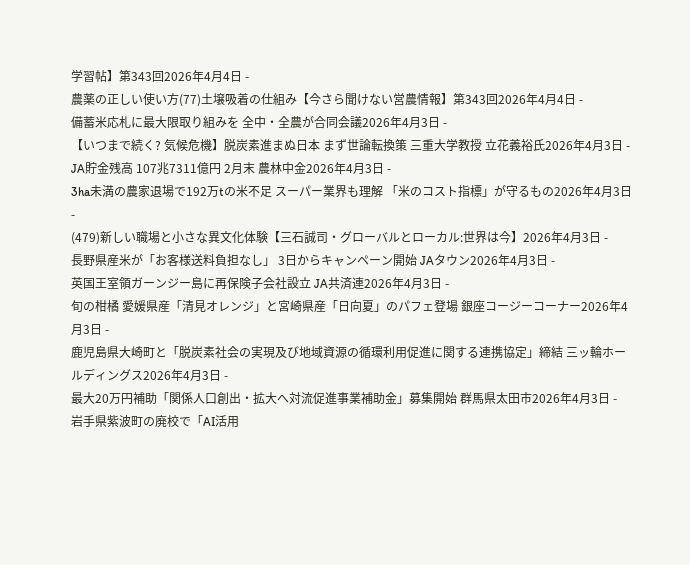学習帖】第343回2026年4月4日 -
農薬の正しい使い方(77)土壌吸着の仕組み【今さら聞けない営農情報】第343回2026年4月4日 -
備蓄米応札に最大限取り組みを 全中・全農が合同会議2026年4月3日 -
【いつまで続く? 気候危機】脱炭素進まぬ日本 まず世論転換策 三重大学教授 立花義裕氏2026年4月3日 -
JA貯金残高 107兆7311億円 2月末 農林中金2026年4月3日 -
3ha未満の農家退場で192万tの米不足 スーパー業界も理解 「米のコスト指標」が守るもの2026年4月3日 -
(479)新しい職場と小さな異文化体験【三石誠司・グローバルとローカル:世界は今】2026年4月3日 -
長野県産米が「お客様送料負担なし」 3日からキャンペーン開始 JAタウン2026年4月3日 -
英国王室領ガーンジー島に再保険子会社設立 JA共済連2026年4月3日 -
旬の柑橘 愛媛県産「清見オレンジ」と宮崎県産「日向夏」のパフェ登場 銀座コージーコーナー2026年4月3日 -
鹿児島県大崎町と「脱炭素社会の実現及び地域資源の循環利用促進に関する連携協定」締結 三ッ輪ホールディングス2026年4月3日 -
最大20万円補助「関係人口創出・拡大へ対流促進事業補助金」募集開始 群馬県太田市2026年4月3日 -
岩手県紫波町の廃校で「AI活用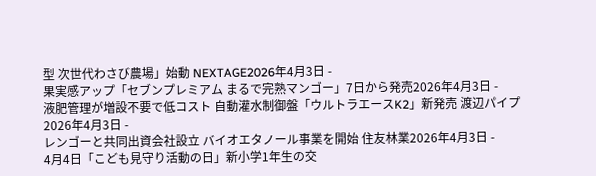型 次世代わさび農場」始動 NEXTAGE2026年4月3日 -
果実感アップ「セブンプレミアム まるで完熟マンゴー」7日から発売2026年4月3日 -
液肥管理が増設不要で低コスト 自動灌水制御盤「ウルトラエースK2」新発売 渡辺パイプ2026年4月3日 -
レンゴーと共同出資会社設立 バイオエタノール事業を開始 住友林業2026年4月3日 -
4月4日「こども見守り活動の日」新小学1年生の交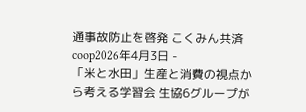通事故防止を啓発 こくみん共済 coop2026年4月3日 -
「米と水田」生産と消費の視点から考える学習会 生協6グループが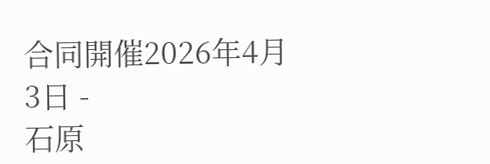合同開催2026年4月3日 -
石原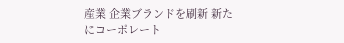産業 企業ブランドを刷新 新たにコーポレート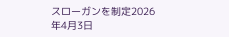スローガンを制定2026年4月3日